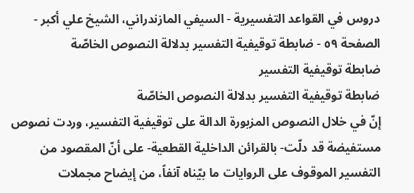دروس في القواعد التفسيرية - السيفي المازندراني، الشيخ علي أكبر - الصفحة ٥٩ - ضابطة توقيفية التفسير بدلالة النصوص الخاصّة
ضابطة توقيفية التفسير
ضابطة توقيفية التفسير بدلالة النصوص الخاصّة
إنّ في خلال النصوص المزبورة الدالة على توقيفية التفسير، وردت نصوص مستفيضة قد دلّت- بالقرائن الداخلية القطعية- على أنّ المقصود من التفسير الموقوف على الروايات ما بيّناه آنفاً، من إيضاح مجملات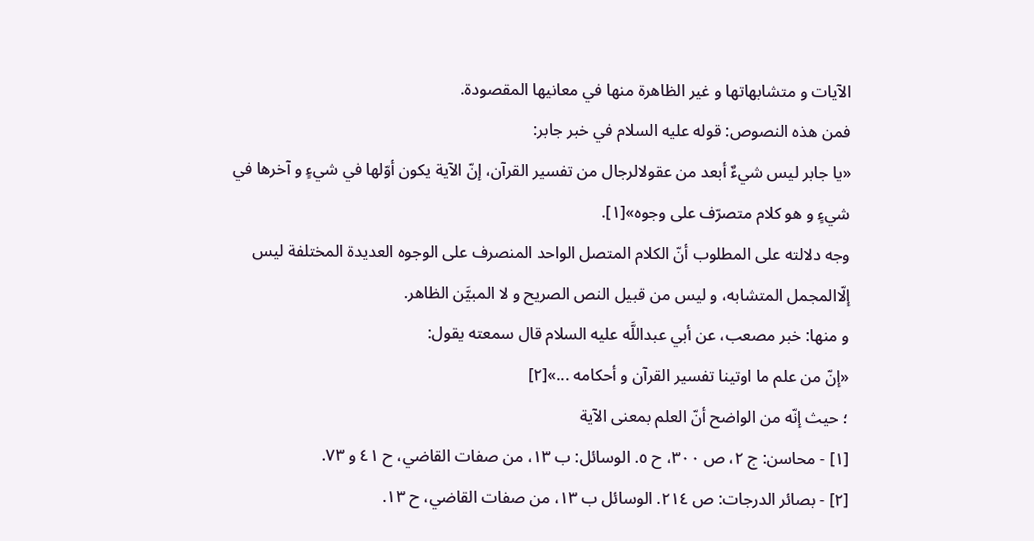الآيات و متشابهاتها و غير الظاهرة منها في معانيها المقصودة.
فمن هذه النصوص: قوله عليه السلام في خبر جابر:
«يا جابر ليس شيءٌ أبعد من عقولالرجال من تفسير القرآن، إنّ الآية يكون أوّلها في شيءٍ و آخرها في شيءٍ و هو كلام متصرّف على وجوه»[١].
وجه دلالته على المطلوب أنّ الكلام المتصل الواحد المنصرف على الوجوه العديدة المختلفة ليس إلّاالمجمل المتشابه، و ليس من قبيل النص الصريح و لا المبيَّن الظاهر.
و منها: خبر مصعب، عن أبي عبداللَّه عليه السلام قال سمعته يقول:
«إنّ من علم ما اوتينا تفسير القرآن و أحكامه ...»[٢]
؛ حيث إنّه من الواضح أنّ العلم بمعنى الآية
[١] - محاسن: ج ٢، ص ٣٠٠، ح ٥. الوسائل: ب ١٣، من صفات القاضي، ح ٤١ و ٧٣.
[٢] - بصائر الدرجات: ص ٢١٤. الوسائل ب ١٣، من صفات القاضي، ح ١٣.